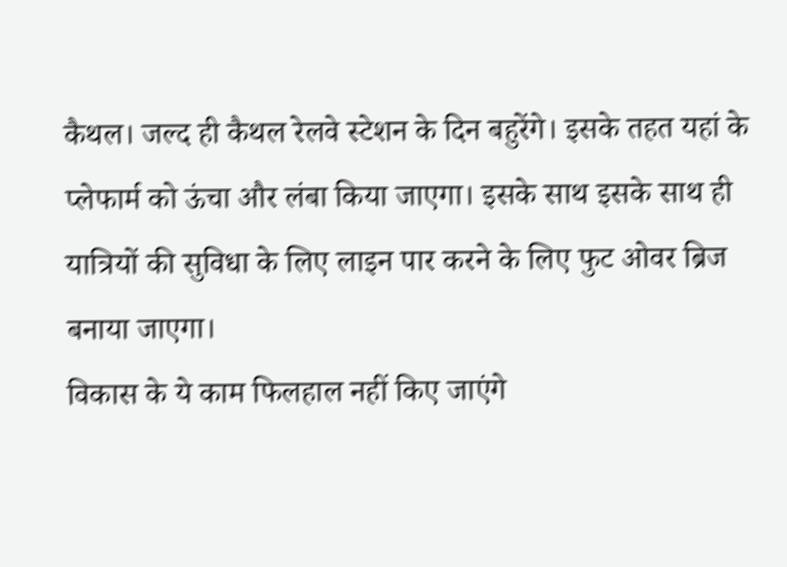कैथल। जल्द ही कैथल रेलवे स्टेशन के दिन बहुरेंगे। इसके तहत यहां के प्लेफार्म को ऊंचा और लंबा किया जाएगा। इसके साथ इसके साथ ही यात्रियों की सुविधा के लिए लाइन पार करने के लिए फुट ओवर ब्रिज बनाया जाएगा।
विकास के ये काम फिलहाल नहीं किए जाएंगे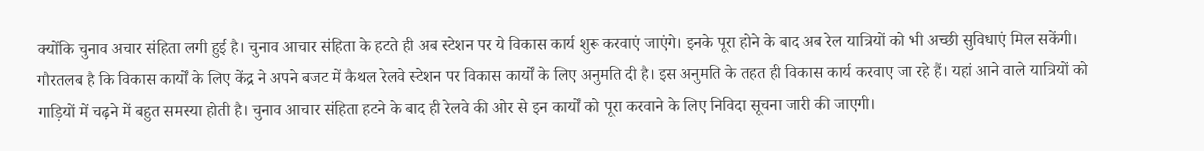क्योंकि चुनाव अचार संहिता लगी हुई है। चुनाव आचार संहिता के हटते ही अब स्टेशन पर ये विकास कार्य शुरू करवाएं जाएंगे। इनके पूरा होने के बाद अब रेल यात्रियों को भी अच्छी सुविधाएं मिल सकेंगी।
गौरतलब है कि विकास कार्यों के लिए केंद्र ने अपने बजट में कैथल रेलवे स्टेशन पर विकास कार्यों के लिए अनुमति दी है। इस अनुमति के तहत ही विकास कार्य करवाए जा रहे हैं। यहां आने वाले यात्रियों को गाड़ियों में चढ़ने में बहुत समस्या होती है। चुनाव आचार संहिता हटने के बाद ही रेलवे की ओर से इन कार्यों को पूरा करवाने के लिए निविदा सूचना जारी की जाएगी।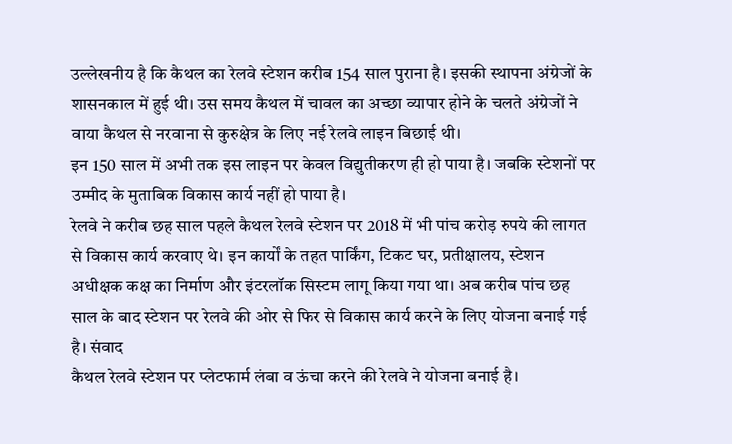उल्लेखनीय है कि कैथल का रेलवे स्टेशन करीब 154 साल पुराना है। इसकी स्थापना अंग्रेजों के शासनकाल में हुई थी। उस समय कैथल में चावल का अच्छा व्यापार होने के चलते अंग्रेजों ने वाया कैथल से नरवाना से कुरुक्षेत्र के लिए नई रेलवे लाइन बिछाई थी।
इन 150 साल में अभी तक इस लाइन पर केवल विद्युतीकरण ही हो पाया है। जबकि स्टेशनों पर उम्मीद के मुताबिक विकास कार्य नहीं हो पाया है।
रेलवे ने करीब छह साल पहले कैथल रेलवे स्टेशन पर 2018 में भी पांच करोड़ रुपये की लागत से विकास कार्य करवाए थे। इन कार्यों के तहत पार्किंग, टिकट घर, प्रतीक्षालय, स्टेशन अधीक्षक कक्ष का निर्माण और इंटरलॉक सिस्टम लागू किया गया था। अब करीब पांच छह साल के बाद स्टेशन पर रेलवे की ओर से फिर से विकास कार्य करने के लिए योजना बनाई गई है। संवाद
कैथल रेलवे स्टेशन पर प्लेटफार्म लंबा व ऊंचा करने की रेलवे ने योजना बनाई है।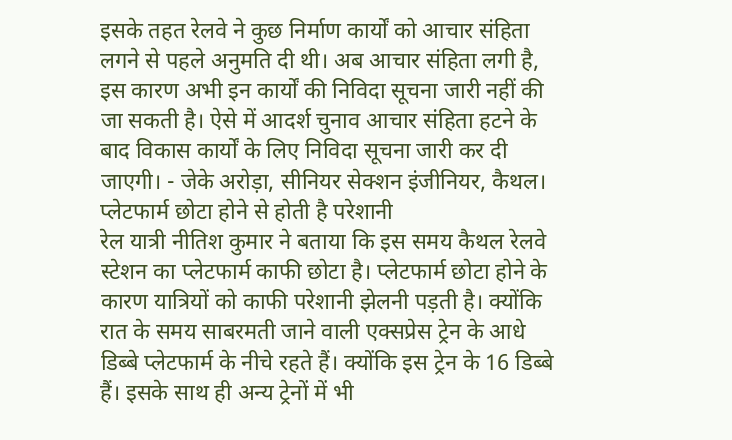इसके तहत रेलवे ने कुछ निर्माण कार्यों को आचार संहिता लगने से पहले अनुमति दी थी। अब आचार संहिता लगी है, इस कारण अभी इन कार्यों की निविदा सूचना जारी नहीं की जा सकती है। ऐसे में आदर्श चुनाव आचार संहिता हटने के बाद विकास कार्यों के लिए निविदा सूचना जारी कर दी जाएगी। - जेके अरोड़ा, सीनियर सेक्शन इंजीनियर, कैथल।
प्लेटफार्म छोटा होने से होती है परेशानी
रेल यात्री नीतिश कुमार ने बताया कि इस समय कैथल रेलवे स्टेशन का प्लेटफार्म काफी छोटा है। प्लेटफार्म छोटा होने के कारण यात्रियों को काफी परेशानी झेलनी पड़ती है। क्योंकि रात के समय साबरमती जाने वाली एक्सप्रेस ट्रेन के आधे डिब्बे प्लेटफार्म के नीचे रहते हैं। क्योंकि इस ट्रेन के 16 डिब्बे हैं। इसके साथ ही अन्य ट्रेनों में भी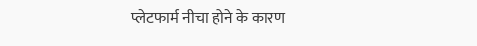प्लेटफार्म नीचा होने के कारण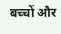बच्चों और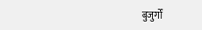बुजुर्गों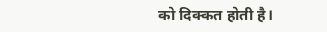को दिक्कत होती है।